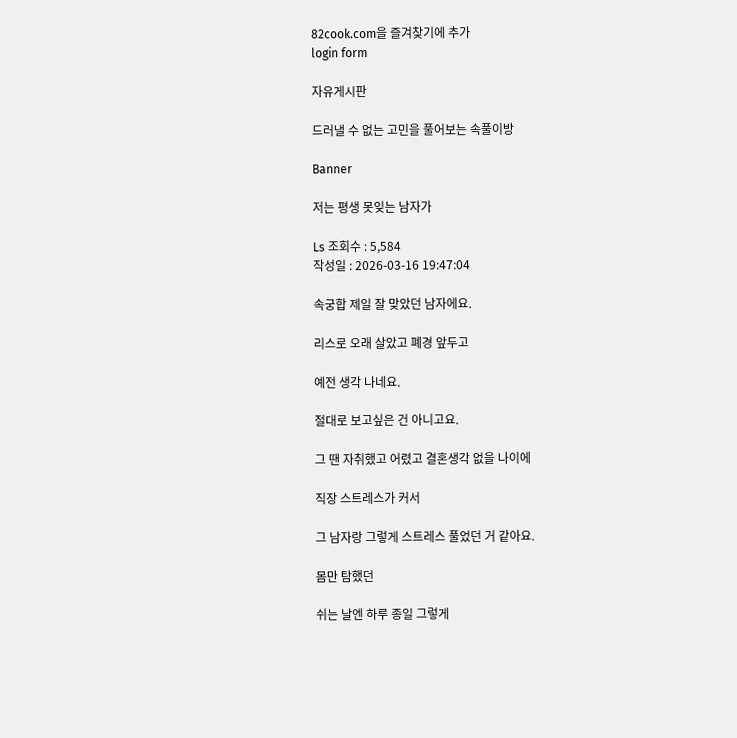82cook.com을 즐겨찾기에 추가
login form

자유게시판

드러낼 수 없는 고민을 풀어보는 속풀이방

Banner

저는 평생 못잊는 남자가

Ls 조회수 : 5,584
작성일 : 2026-03-16 19:47:04

속궁합 제일 잘 맞았던 남자에요.

리스로 오래 살았고 폐경 앞두고

예전 생각 나네요.

절대로 보고싶은 건 아니고요.

그 땐 자취했고 어렸고 결혼생각 없을 나이에

직장 스트레스가 커서

그 남자랑 그렇게 스트레스 풀었던 거 같아요.

몸만 탐했던

쉬는 날엔 하루 종일 그렇게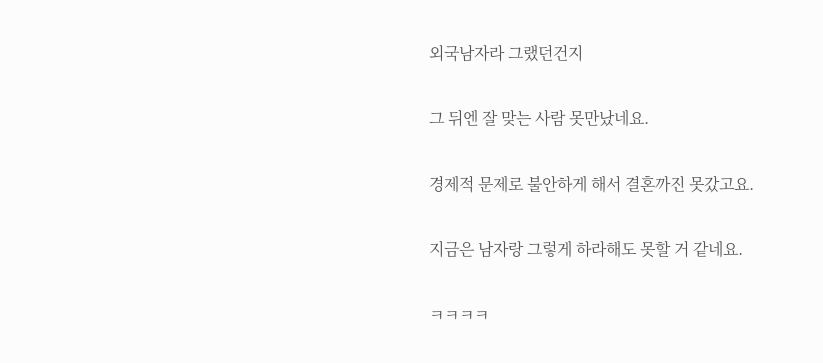외국남자라 그랬던건지

그 뒤엔 잘 맞는 사람 못만났네요.

경제적 문제로 불안하게 해서 결혼까진 못갔고요.

지금은 남자랑 그렇게 하라해도 못할 거 같네요.

ㅋㅋㅋㅋ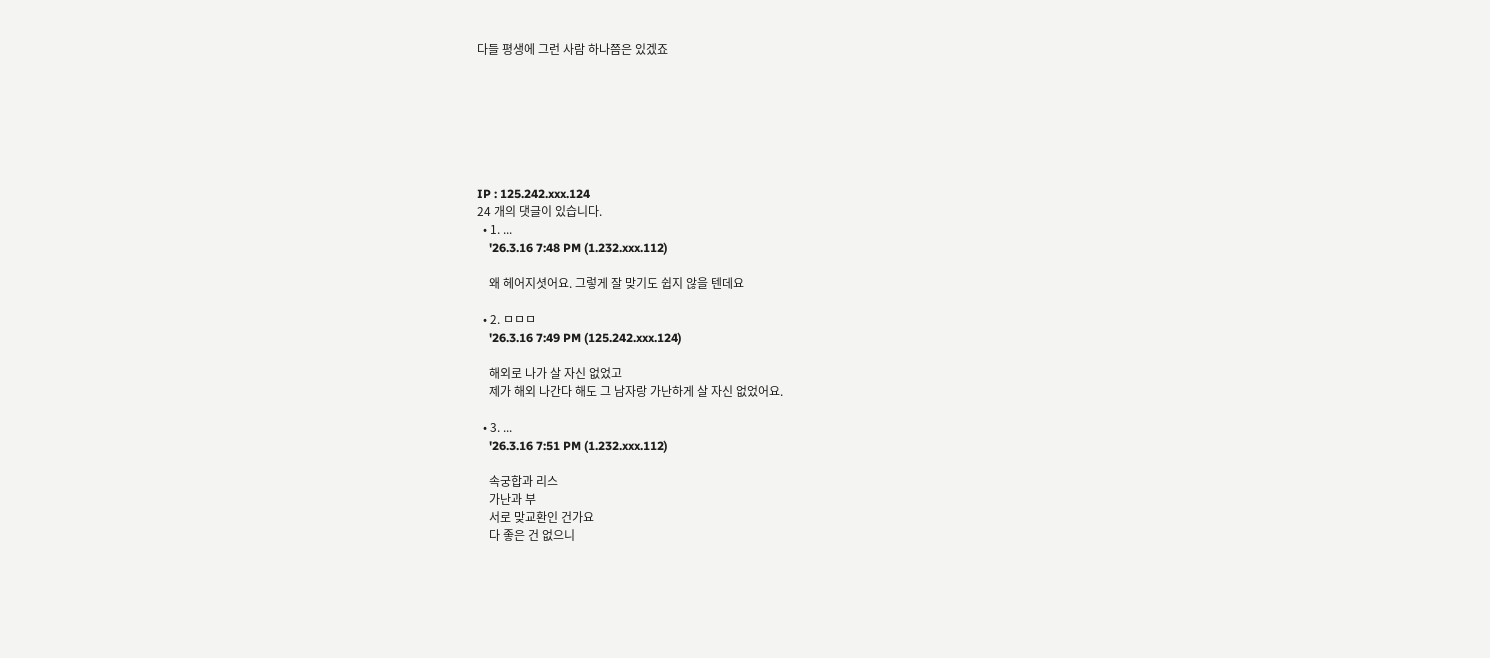다들 평생에 그런 사람 하나쯤은 있겠죠







IP : 125.242.xxx.124
24 개의 댓글이 있습니다.
  • 1. ...
    '26.3.16 7:48 PM (1.232.xxx.112)

    왜 헤어지셧어요. 그렇게 잘 맞기도 쉽지 않을 텐데요

  • 2. ㅁㅁㅁ
    '26.3.16 7:49 PM (125.242.xxx.124)

    해외로 나가 살 자신 없었고
    제가 해외 나간다 해도 그 남자랑 가난하게 살 자신 없었어요.

  • 3. ...
    '26.3.16 7:51 PM (1.232.xxx.112)

    속궁합과 리스
    가난과 부
    서로 맞교환인 건가요
    다 좋은 건 없으니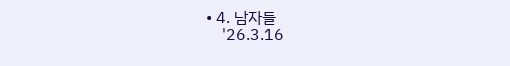• 4. 남자들
    '26.3.16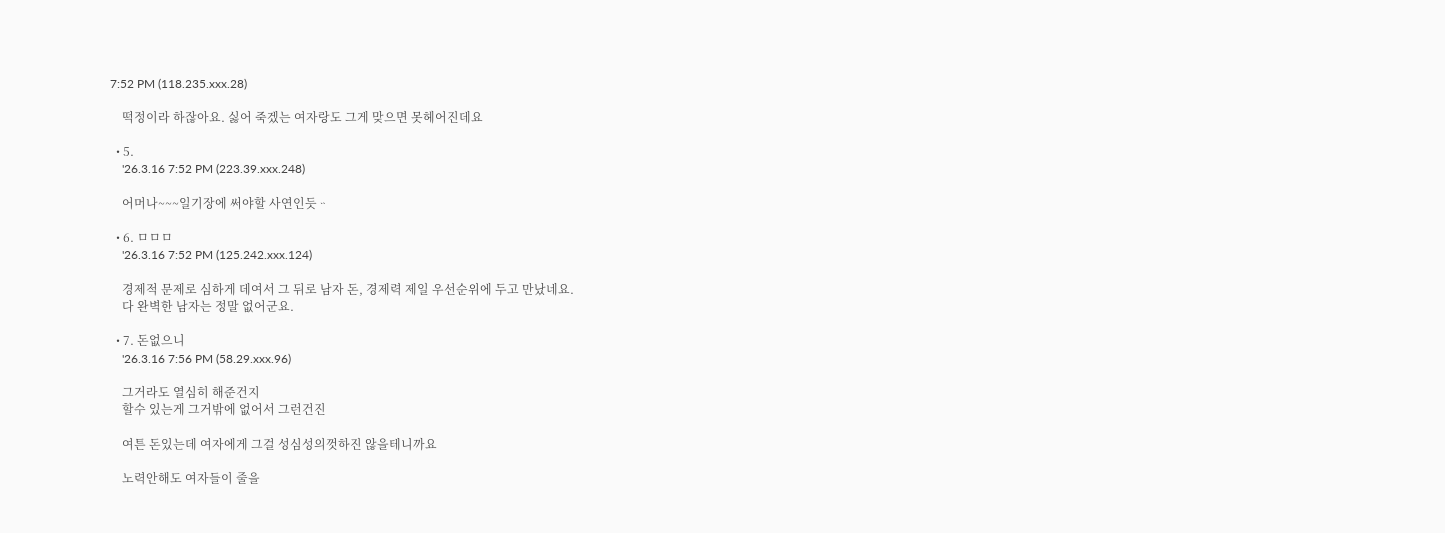7:52 PM (118.235.xxx.28)

    떡정이라 하잖아요. 싫어 죽겠는 여자랑도 그게 맞으면 못헤어진데요

  • 5.
    '26.3.16 7:52 PM (223.39.xxx.248)

    어머나~~~일기장에 써야할 사연인듯ᆢ

  • 6. ㅁㅁㅁ
    '26.3.16 7:52 PM (125.242.xxx.124)

    경제적 문제로 심하게 데여서 그 뒤로 남자 돈, 경제력 제일 우선순위에 두고 만났네요.
    다 완벽한 남자는 정말 없어군요.

  • 7. 돈없으니
    '26.3.16 7:56 PM (58.29.xxx.96)

    그거라도 열심히 해준건지
    할수 있는게 그거밖에 없어서 그런건진

    여튼 돈있는데 여자에게 그걸 성심성의껏하진 않을테니까요

    노력안해도 여자들이 줄을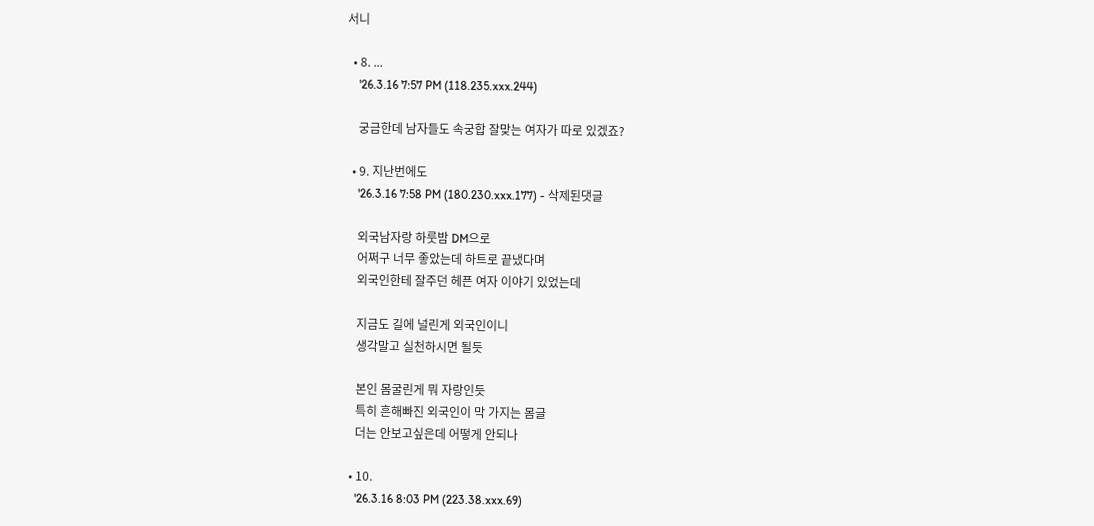서니

  • 8. ...
    '26.3.16 7:57 PM (118.235.xxx.244)

    궁금한데 남자들도 속궁합 잘맞는 여자가 따로 있겠죠?

  • 9. 지난번에도
    '26.3.16 7:58 PM (180.230.xxx.177) - 삭제된댓글

    외국남자랑 하룻밤 DM으로
    어쩌구 너무 좋았는데 하트로 끝냈다며
    외국인한테 잘주던 헤픈 여자 이야기 있었는데

    지금도 길에 널린게 외국인이니
    생각말고 실천하시면 될듯

    본인 몸굴린게 뭐 자랑인듯
    특히 흔해빠진 외국인이 막 가지는 몸글
    더는 안보고싶은데 어떻게 안되나

  • 10.
    '26.3.16 8:03 PM (223.38.xxx.69)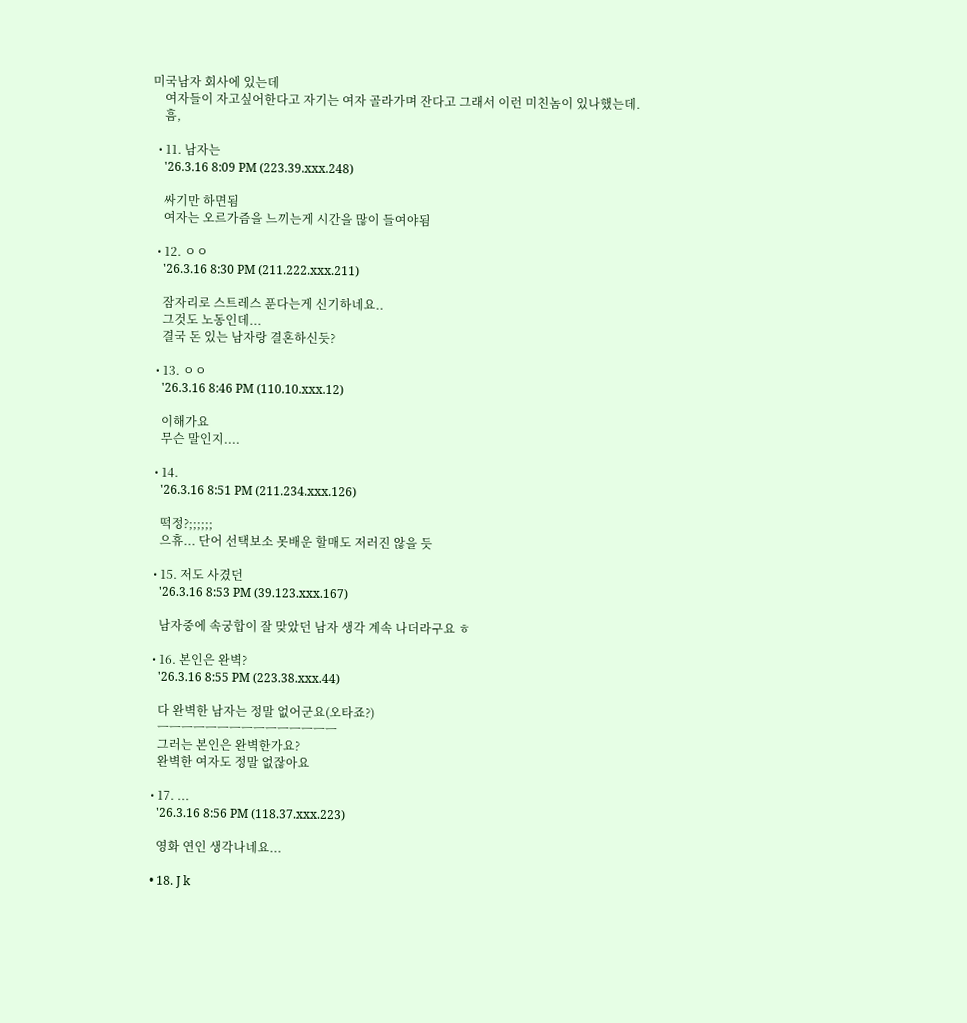미국남자 회사에 있는데
    여자들이 자고싶어한다고 자기는 여자 골라가며 잔다고 그래서 이런 미친놈이 있나했는데.
    흠,

  • 11. 남자는
    '26.3.16 8:09 PM (223.39.xxx.248)

    싸기만 하면됨
    여자는 오르가즘을 느끼는게 시간을 많이 들여야됨

  • 12. ㅇㅇ
    '26.3.16 8:30 PM (211.222.xxx.211)

    잠자리로 스트레스 푼다는게 신기하네요..
    그것도 노동인데...
    결국 돈 있는 남자랑 결혼하신듯?

  • 13. ㅇㅇ
    '26.3.16 8:46 PM (110.10.xxx.12)

    이해가요
    무슨 말인지....

  • 14.
    '26.3.16 8:51 PM (211.234.xxx.126)

    떡정?;;;;;;
    으휴... 단어 선택보소 못배운 할매도 저러진 않을 듯

  • 15. 저도 사겼던
    '26.3.16 8:53 PM (39.123.xxx.167)

    남자중에 속궁합이 잘 맞았던 남자 생각 계속 나더라구요 ㅎ

  • 16. 본인은 완벽?
    '26.3.16 8:55 PM (223.38.xxx.44)

    다 완벽한 남자는 정말 없어군요(오타죠?)
    ㅡㅡㅡㅡㅡㅡㅡㅡㅡㅡㅡㅡㅡㅡㅡ
    그러는 본인은 완벽한가요?
    완벽한 여자도 정말 없잖아요

  • 17. ...
    '26.3.16 8:56 PM (118.37.xxx.223)

    영화 연인 생각나네요...

  • 18. J k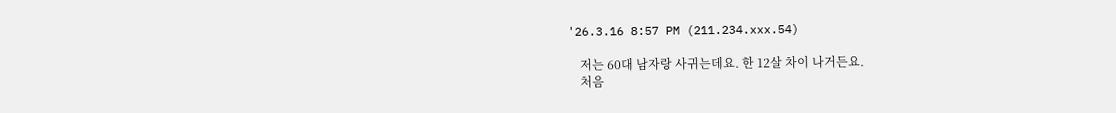'26.3.16 8:57 PM (211.234.xxx.54)

    저는 60대 남자랑 사귀는데요. 한 12살 차이 나거든요.
    처음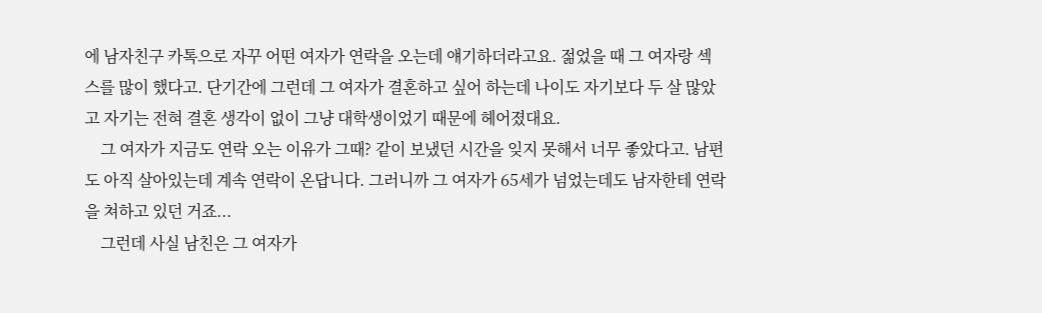에 남자친구 카톡으로 자꾸 어떤 여자가 연락을 오는데 얘기하더라고요. 젊었을 때 그 여자랑 섹스를 많이 했다고. 단기간에 그런데 그 여자가 결혼하고 싶어 하는데 나이도 자기보다 두 살 많았고 자기는 전혀 결혼 생각이 없이 그냥 대학생이었기 때문에 헤어졌대요.
    그 여자가 지금도 연락 오는 이유가 그때? 같이 보냈던 시간을 잊지 못해서 너무 좋았다고. 남편도 아직 살아있는데 계속 연락이 온답니다. 그러니까 그 여자가 65세가 넘었는데도 남자한테 연락을 쳐하고 있던 거죠...
    그런데 사실 남친은 그 여자가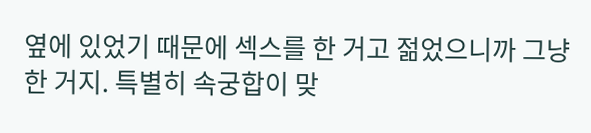옆에 있었기 때문에 섹스를 한 거고 젊었으니까 그냥 한 거지. 특별히 속궁합이 맞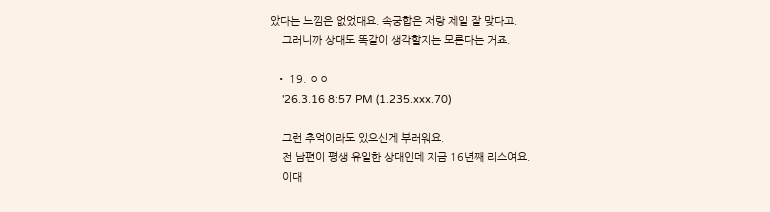았다는 느낌은 없었대요. 속궁합은 저랑 제일 잘 맞다고.
    그러니까 상대도 똑같이 생각할지는 모른다는 거죠.

  • 19. ㅇㅇ
    '26.3.16 8:57 PM (1.235.xxx.70)

    그런 추억이라도 있으신게 부러워요.
    전 남편이 평생 유일한 상대인데 지금 16년째 리스여요.
    이대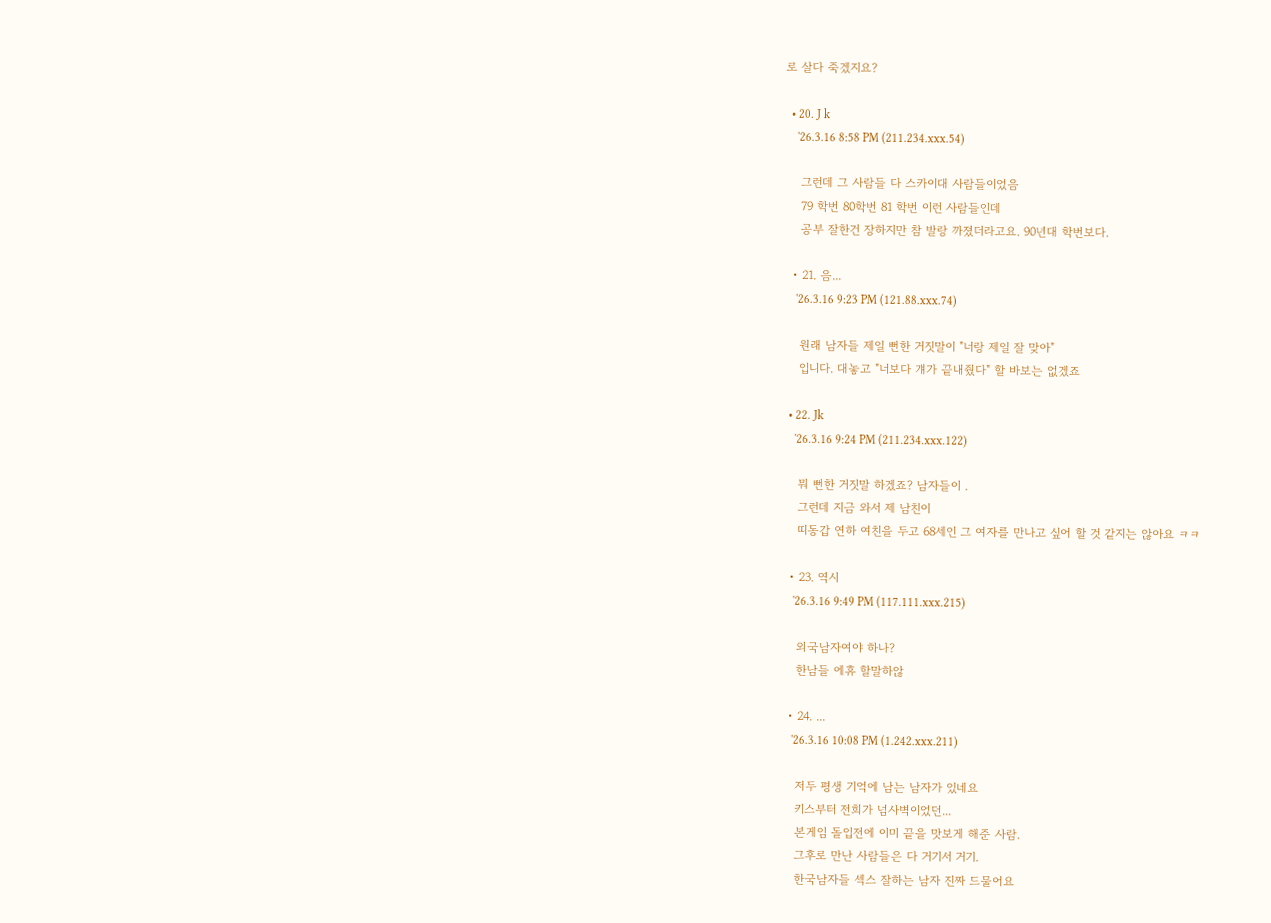로 살다 죽겠지요?

  • 20. J k
    '26.3.16 8:58 PM (211.234.xxx.54)

    그런데 그 사람들 다 스카이대 사람들이었음
    79 학번 80학번 81 학번 이런 사람들인데
    공부 잘한건 장하지만 참 발랑 까졌더라고요. 90년대 학번보다.

  • 21. 음...
    '26.3.16 9:23 PM (121.88.xxx.74)

    원래 남자들 제일 뻔한 거짓말이 "너랑 제일 잘 맞아"
    입니다. 대놓고 "너보다 걔가 끝내줬다" 할 바보는 없겠죠

  • 22. Jk
    '26.3.16 9:24 PM (211.234.xxx.122)

    뭐 뻔한 거짓말 하겠죠? 남자들이 .
    그런데 지금 와서 제 남친이
    띠동갑 연하 여친을 두고 68세인 그 여자를 만나고 싶어 할 것 같지는 않아요 ㅋㅋ

  • 23. 역시
    '26.3.16 9:49 PM (117.111.xxx.215)

    외국남자여야 하나?
    한남들 에휴 할말하않

  • 24. ...
    '26.3.16 10:08 PM (1.242.xxx.211)

    저두 평생 기억에 남는 남자가 있네요
    키스부터 전희가 넘사벽이었던...
    본게임 돌입전에 이미 끝을 맛보게 해준 사람.
    그후로 만난 사람들은 다 거기서 거기.
    한국남자들 섹스 잘하는 남자 진짜 드물어요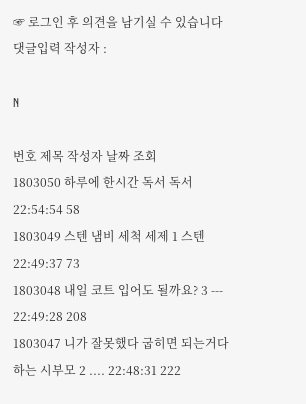☞ 로그인 후 의견을 남기실 수 있습니다
댓글입력 작성자 :

N

번호 제목 작성자 날짜 조회
1803050 하루에 한시간 독서 독서 22:54:54 58
1803049 스텐 냄비 세척 세제 1 스텐 22:49:37 73
1803048 내일 코트 입어도 될까요? 3 --- 22:49:28 208
1803047 니가 잘못했다 굽히면 되는거다 하는 시부모 2 .... 22:48:31 222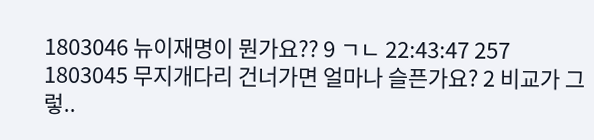1803046 뉴이재명이 뭔가요?? 9 ㄱㄴ 22:43:47 257
1803045 무지개다리 건너가면 얼마나 슬픈가요? 2 비교가 그렇..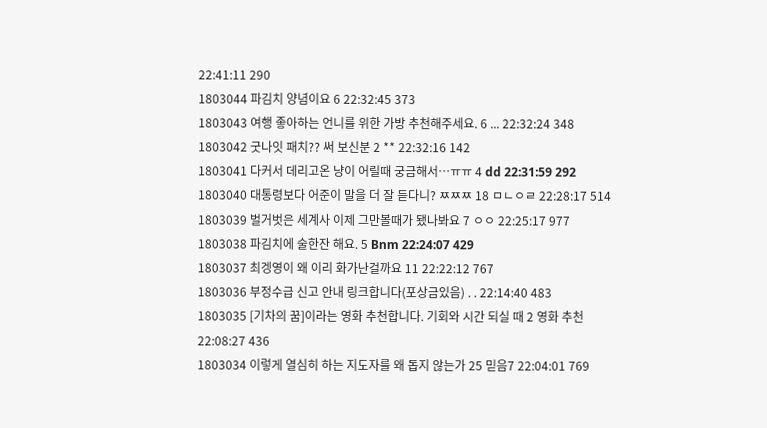22:41:11 290
1803044 파김치 양념이요 6 22:32:45 373
1803043 여행 좋아하는 언니를 위한 가방 추천해주세요. 6 ... 22:32:24 348
1803042 굿나잇 패치?? 써 보신분 2 ** 22:32:16 142
1803041 다커서 데리고온 냥이 어릴때 궁금해서…ㅠㅠ 4 dd 22:31:59 292
1803040 대통령보다 어준이 말을 더 잘 듣다니? ㅉㅉㅉ 18 ㅁㄴㅇㄹ 22:28:17 514
1803039 벌거벗은 세계사 이제 그만볼때가 됐나봐요 7 ㅇㅇ 22:25:17 977
1803038 파김치에 술한잔 해요. 5 Bnm 22:24:07 429
1803037 최겡영이 왜 이리 화가난걸까요 11 22:22:12 767
1803036 부정수급 신고 안내 링크합니다(포상금있음) . . 22:14:40 483
1803035 [기차의 꿈]이라는 영화 추천합니다. 기회와 시간 되실 때 2 영화 추천 22:08:27 436
1803034 이렇게 열심히 하는 지도자를 왜 돕지 않는가 25 믿음7 22:04:01 769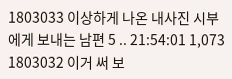1803033 이상하게 나온 내사진 시부에게 보내는 남편 5 .. 21:54:01 1,073
1803032 이거 써 보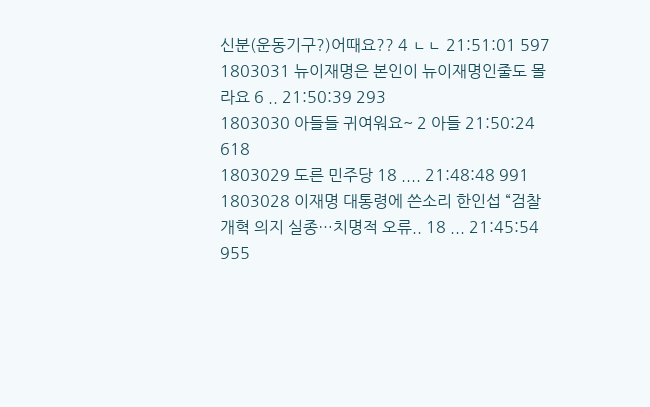신분(운동기구?)어때요?? 4 ㄴㄴ 21:51:01 597
1803031 뉴이재명은 본인이 뉴이재명인줄도 몰라요 6 .. 21:50:39 293
1803030 아들들 귀여워요~ 2 아들 21:50:24 618
1803029 도른 민주당 18 .... 21:48:48 991
1803028 이재명 대통령에 쓴소리 한인섭 “검찰개혁 의지 실종…치명적 오류.. 18 ... 21:45:54 955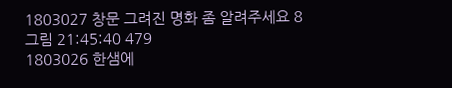1803027 창문 그려진 명화 좀 알려주세요 8 그림 21:45:40 479
1803026 한샘에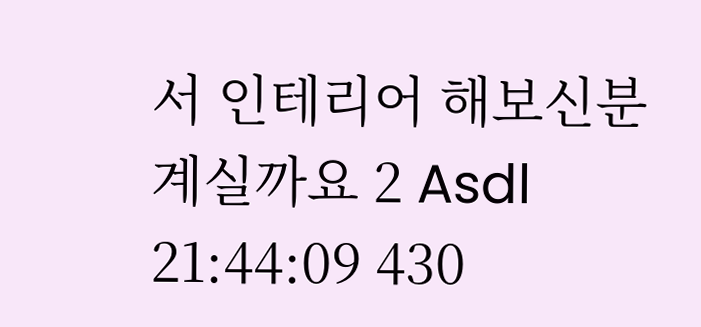서 인테리어 해보신분 계실까요 2 Asdl 21:44:09 430